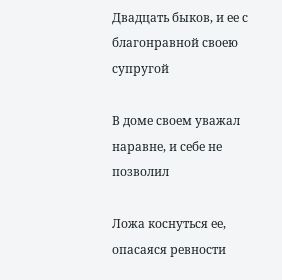Двадцать быков, и ее с благонравной своею супругой

В доме своем уважал наравне, и себе не позволил

Ложа коснуться ее, опасаяся ревности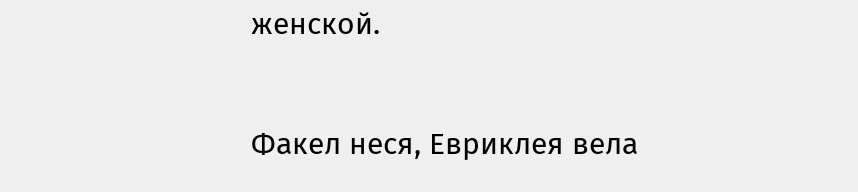женской.

Факел неся, Евриклея вела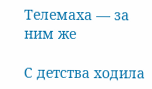Телемаха — за ним же

С детства ходила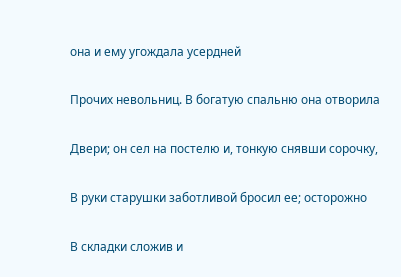она и ему угождала усердней

Прочих невольниц. В богатую спальню она отворила

Двери; он сел на постелю и, тонкую снявши сорочку,

В руки старушки заботливой бросил ее; осторожно

В складки сложив и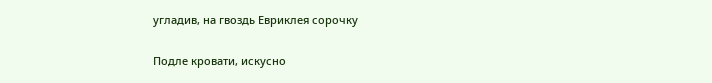угладив, на гвоздь Евриклея сорочку

Подле кровати, искусно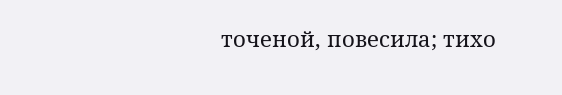точеной, повесила; тихо